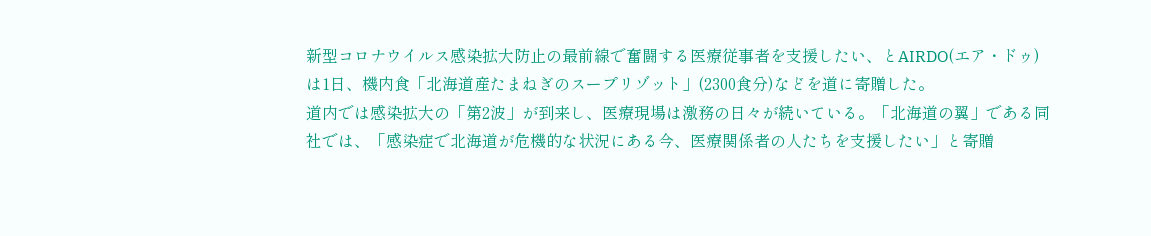新型コロナウイルス感染拡大防止の最前線で奮闘する医療従事者を支援したい、とAIRDO(エア・ドゥ)は1日、機内食「北海道産たまねぎのスープリゾット」(2300食分)などを道に寄贈した。
道内では感染拡大の「第2波」が到来し、医療現場は激務の日々が続いている。「北海道の翼」である同社では、「感染症で北海道が危機的な状況にある今、医療関係者の人たちを支援したい」と寄贈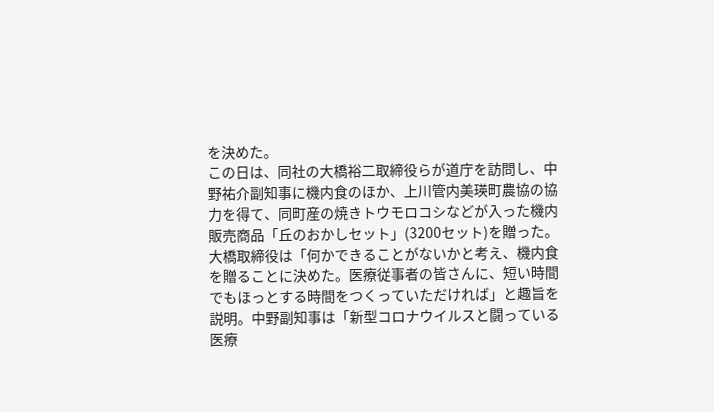を決めた。
この日は、同社の大橋裕二取締役らが道庁を訪問し、中野祐介副知事に機内食のほか、上川管内美瑛町農協の協力を得て、同町産の焼きトウモロコシなどが入った機内販売商品「丘のおかしセット」(3200セット)を贈った。
大橋取締役は「何かできることがないかと考え、機内食を贈ることに決めた。医療従事者の皆さんに、短い時間でもほっとする時間をつくっていただければ」と趣旨を説明。中野副知事は「新型コロナウイルスと闘っている医療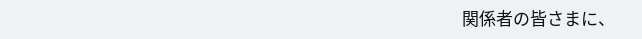関係者の皆さまに、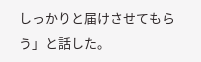しっかりと届けさせてもらう」と話した。